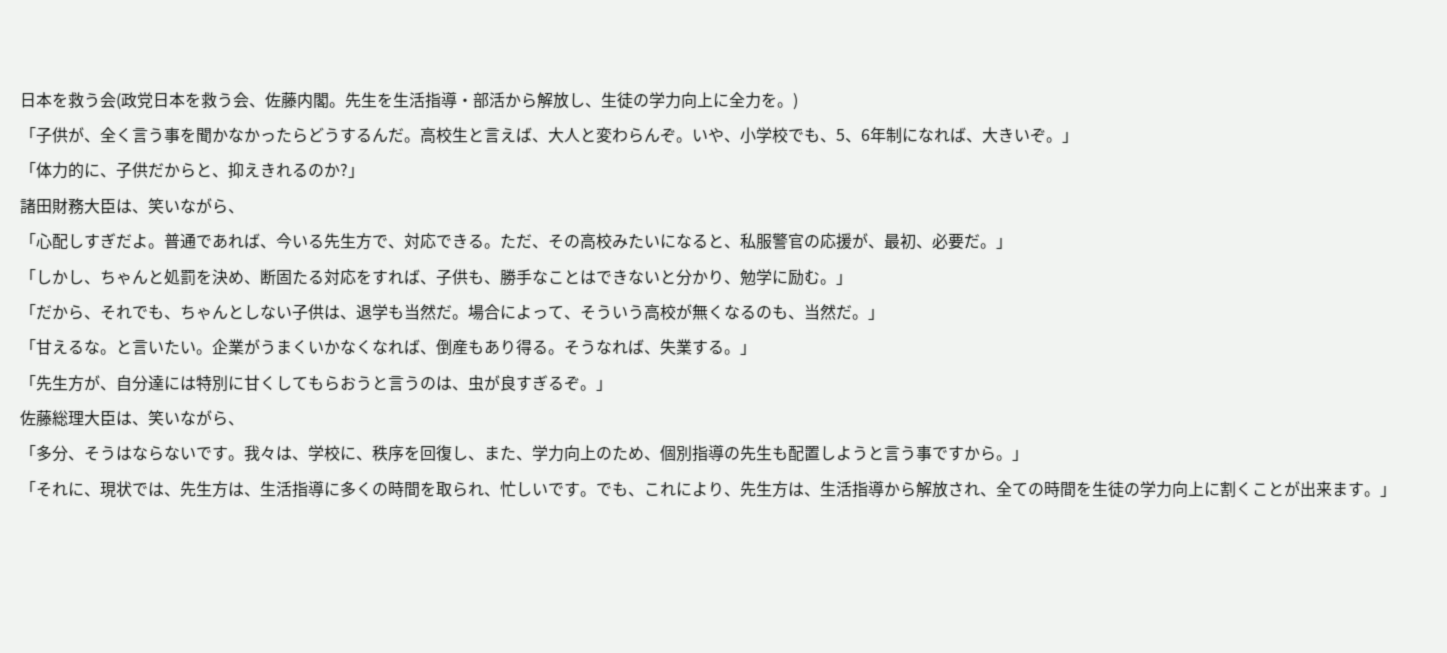日本を救う会(政党日本を救う会、佐藤内閣。先生を生活指導・部活から解放し、生徒の学力向上に全力を。)
「子供が、全く言う事を聞かなかったらどうするんだ。高校生と言えば、大人と変わらんぞ。いや、小学校でも、5、6年制になれば、大きいぞ。」
「体力的に、子供だからと、抑えきれるのか?」
諸田財務大臣は、笑いながら、
「心配しすぎだよ。普通であれば、今いる先生方で、対応できる。ただ、その高校みたいになると、私服警官の応援が、最初、必要だ。」
「しかし、ちゃんと処罰を決め、断固たる対応をすれば、子供も、勝手なことはできないと分かり、勉学に励む。」
「だから、それでも、ちゃんとしない子供は、退学も当然だ。場合によって、そういう高校が無くなるのも、当然だ。」
「甘えるな。と言いたい。企業がうまくいかなくなれば、倒産もあり得る。そうなれば、失業する。」
「先生方が、自分達には特別に甘くしてもらおうと言うのは、虫が良すぎるぞ。」
佐藤総理大臣は、笑いながら、
「多分、そうはならないです。我々は、学校に、秩序を回復し、また、学力向上のため、個別指導の先生も配置しようと言う事ですから。」
「それに、現状では、先生方は、生活指導に多くの時間を取られ、忙しいです。でも、これにより、先生方は、生活指導から解放され、全ての時間を生徒の学力向上に割くことが出来ます。」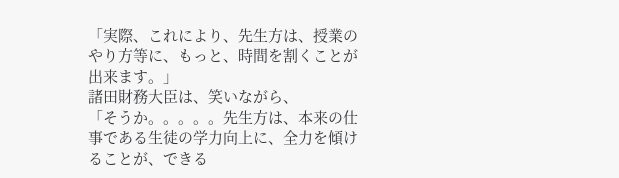「実際、これにより、先生方は、授業のやり方等に、もっと、時間を割くことが出来ます。」
諸田財務大臣は、笑いながら、
「そうか。。。。。先生方は、本来の仕事である生徒の学力向上に、全力を傾けることが、できる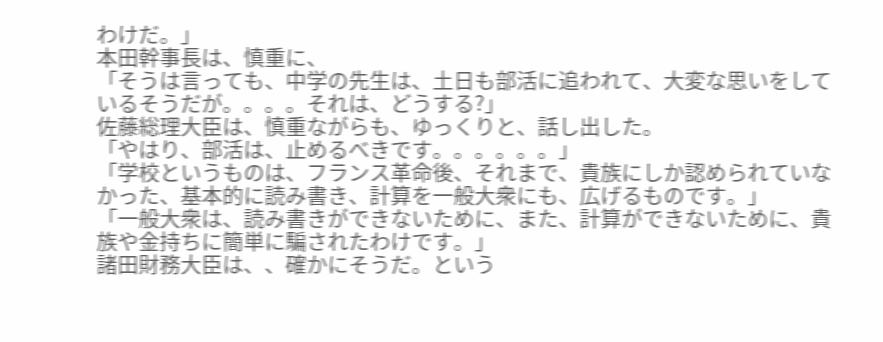わけだ。」
本田幹事長は、慎重に、
「そうは言っても、中学の先生は、土日も部活に追われて、大変な思いをしているそうだが。。。。それは、どうする?」
佐藤総理大臣は、慎重ながらも、ゆっくりと、話し出した。
「やはり、部活は、止めるべきです。。。。。。」
「学校というものは、フランス革命後、それまで、貴族にしか認められていなかった、基本的に読み書き、計算を一般大衆にも、広げるものです。」
「一般大衆は、読み書きができないために、また、計算ができないために、貴族や金持ちに簡単に騙されたわけです。」
諸田財務大臣は、、確かにそうだ。という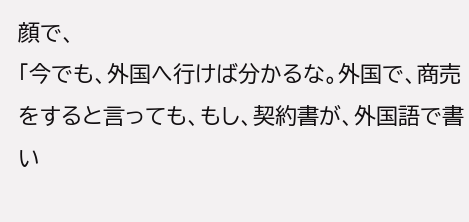顔で、
「今でも、外国へ行けば分かるな。外国で、商売をすると言っても、もし、契約書が、外国語で書い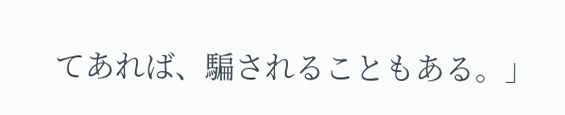てあれば、騙されることもある。」